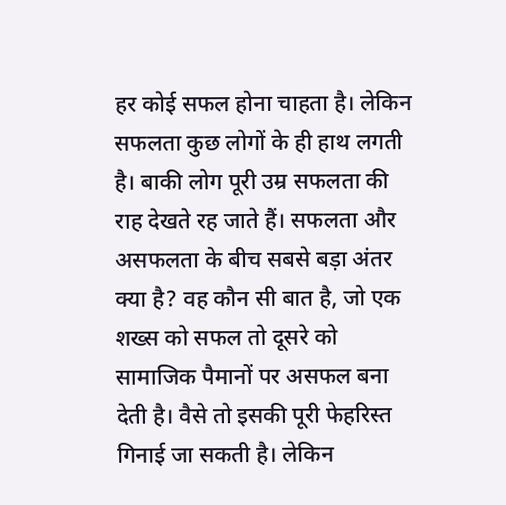हर कोई सफल होना चाहता है। लेकिन सफलता कुछ लोगों के ही हाथ लगती है। बाकी लोग पूरी उम्र सफलता की राह देखते रह जाते हैं। सफलता और असफलता के बीच सबसे बड़ा अंतर क्या है? वह कौन सी बात है, जो एक शख्स को सफल तो दूसरे को सामाजिक पैमानों पर असफल बना देती है। वैसे तो इसकी पूरी फेहरिस्त गिनाई जा सकती है। लेकिन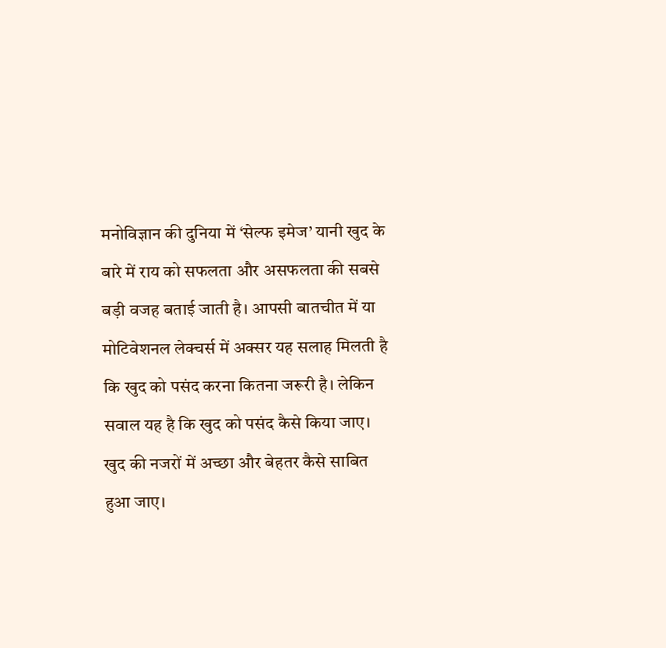मनोविज्ञान की दुनिया में ‘सेल्फ इमेज’ यानी खुद के बारे में राय को सफलता और असफलता की सबसे बड़ी वजह बताई जाती है। आपसी बातचीत में या मोटिवेशनल लेक्चर्स में अक्सर यह सलाह मिलती है कि खुद को पसंद करना कितना जरूरी है। लेकिन सवाल यह है कि खुद को पसंद कैसे किया जाए। खुद की नजरों में अच्छा और बेहतर कैसे साबित हुआ जाए।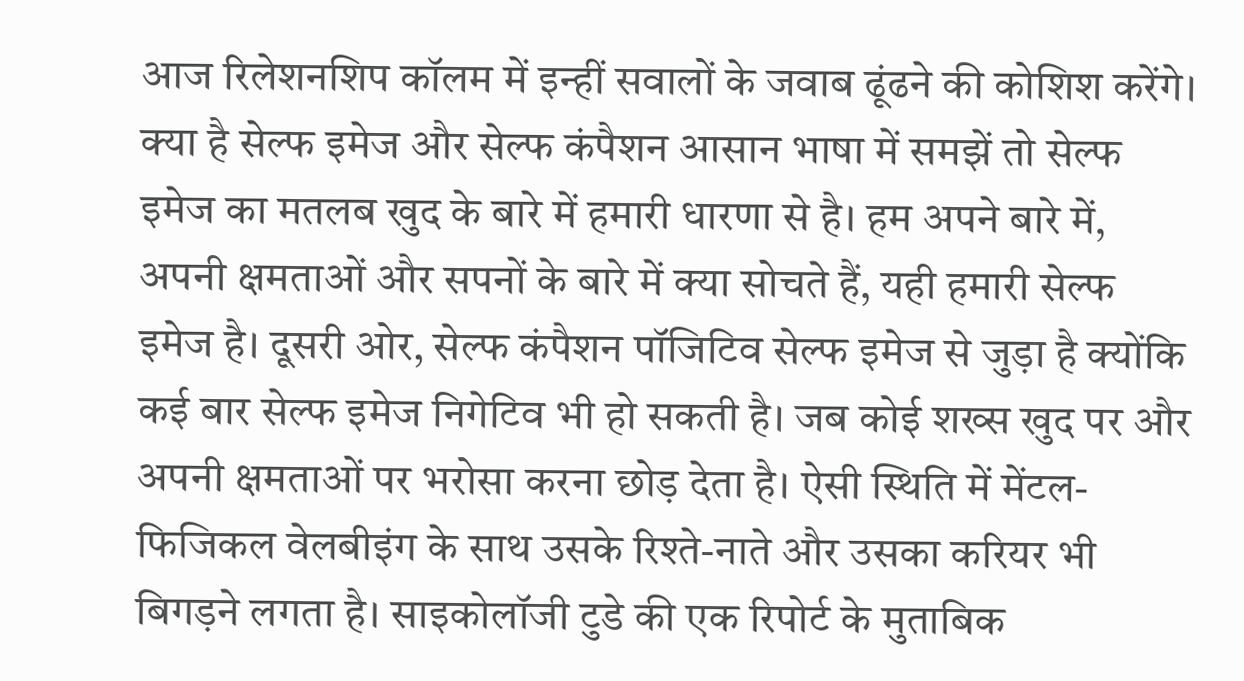आज रिलेशनशिप कॉलम में इन्हीं सवालों के जवाब ढूंढने की कोशिश करेंगे। क्या है सेल्फ इमेज और सेल्फ कंपैशन आसान भाषा में समझें तो सेल्फ इमेज का मतलब खुद के बारे में हमारी धारणा से है। हम अपने बारे में, अपनी क्षमताओं और सपनों के बारे में क्या सोचते हैं, यही हमारी सेल्फ इमेज है। दूसरी ओर, सेल्फ कंपैशन पॉजिटिव सेल्फ इमेज से जुड़ा है क्योंकि कई बार सेल्फ इमेज निगेटिव भी हो सकती है। जब कोई शख्स खुद पर और अपनी क्षमताओं पर भरोसा करना छोड़ देता है। ऐसी स्थिति में मेंटल-फिजिकल वेलबीइंग के साथ उसके रिश्ते-नाते और उसका करियर भी बिगड़ने लगता है। साइकोलॉजी टुडे की एक रिपोर्ट के मुताबिक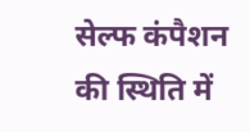सेल्फ कंपैशन की स्थिति में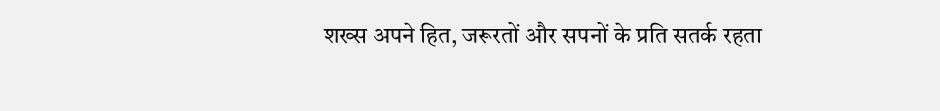शख्स अपने हित, जरूरतों और सपनों के प्रति सतर्क रहता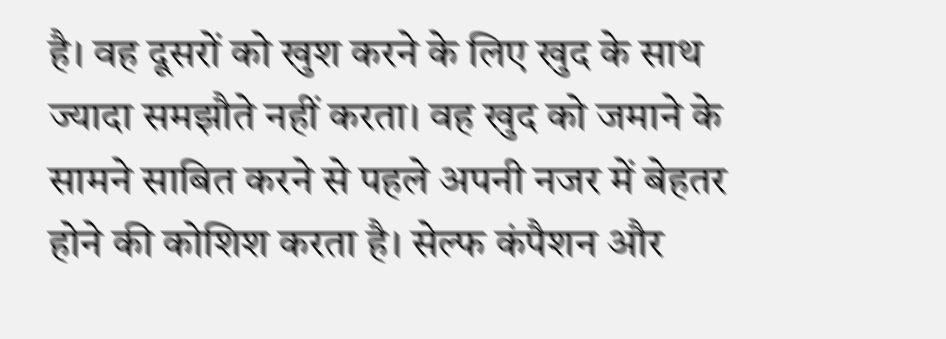है। वह दूसरों को खुश करने के लिए खुद के साथ ज्यादा समझौते नहीं करता। वह खुद को जमाने के सामने साबित करने से पहले अपनी नजर में बेहतर होने की कोशिश करता है। सेल्फ कंपैशन और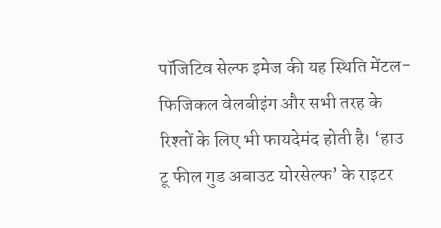पॉजिटिव सेल्फ इमेज की यह स्थिति मेंटल-फिजिकल वेलबीइंग और सभी तरह के रिश्तों के लिए भी फायदेमंद होती है। ‘हाउ टू फील गुड अबाउट योरसेल्फ’ के राइटर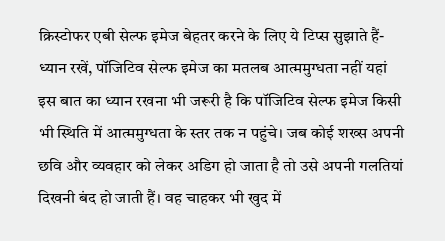क्रिस्टोफर एबी सेल्फ इमेज बेहतर करने के लिए ये टिप्स सुझाते हैं- ध्यान रखें, पॉजिटिव सेल्फ इमेज का मतलब आत्ममुग्धता नहीं यहां इस बात का ध्यान रखना भी जरूरी है कि पॉजिटिव सेल्फ इमेज किसी भी स्थिति में आत्ममुग्धता के स्तर तक न पहुंचे। जब कोई शख्स अपनी छवि और व्यवहार को लेकर अडिग हो जाता है तो उसे अपनी गलतियां दिखनी बंद हो जाती हैं। वह चाहकर भी खुद में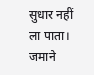सुधार नहीं ला पाता। जमाने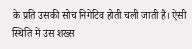के प्रति उसकी सोच निगेटिव होती चली जाती है। ऐसी स्थिति में उस शख्स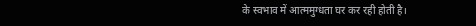के स्वभाव में आत्ममुग्धता घर कर रही होती है।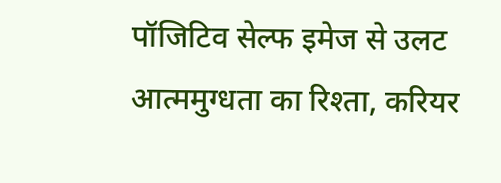पॉजिटिव सेल्फ इमेज से उलट आत्ममुग्धता का रिश्ता, करियर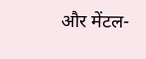और मेंटल-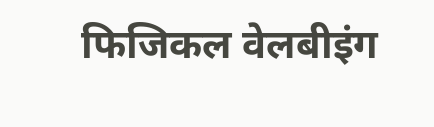फिजिकल वेलबीइंग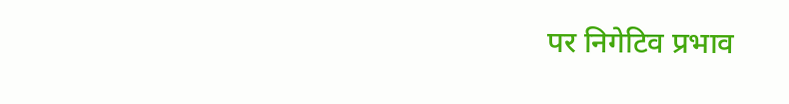पर निगेटिव प्रभाव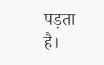पड़ता है।